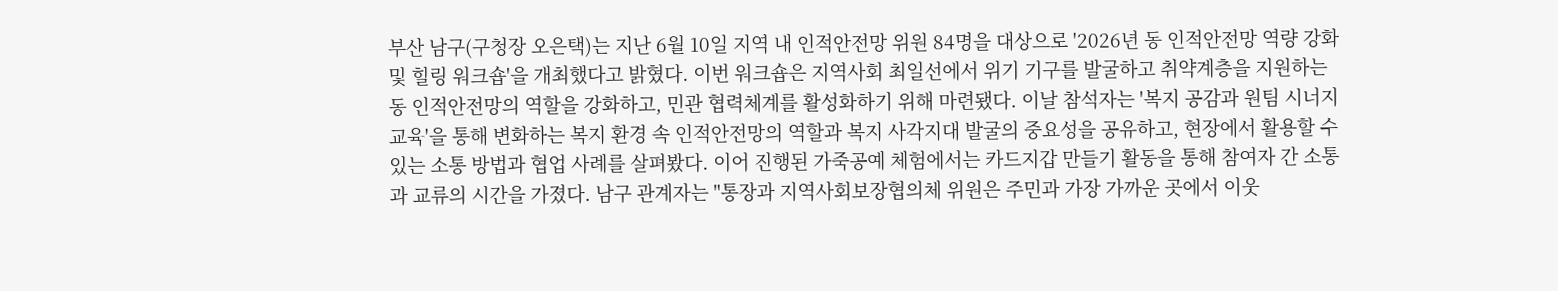부산 남구(구청장 오은택)는 지난 6월 10일 지역 내 인적안전망 위원 84명을 대상으로 '2026년 동 인적안전망 역량 강화 및 힐링 워크숍'을 개최했다고 밝혔다. 이번 워크숍은 지역사회 최일선에서 위기 기구를 발굴하고 취약계층을 지원하는 동 인적안전망의 역할을 강화하고, 민관 협력체계를 활성화하기 위해 마련됐다. 이날 참석자는 '복지 공감과 원팀 시너지 교육'을 통해 변화하는 복지 환경 속 인적안전망의 역할과 복지 사각지대 발굴의 중요성을 공유하고, 현장에서 활용할 수 있는 소통 방법과 협업 사례를 살펴봤다. 이어 진행된 가죽공예 체험에서는 카드지갑 만들기 활동을 통해 참여자 간 소통과 교류의 시간을 가졌다. 남구 관계자는 "통장과 지역사회보장협의체 위원은 주민과 가장 가까운 곳에서 이웃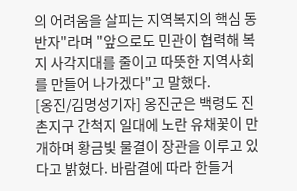의 어려움을 살피는 지역복지의 핵심 동반자"라며 "앞으로도 민관이 협력해 복지 사각지대를 줄이고 따뜻한 지역사회를 만들어 나가겠다"고 말했다.
[옹진/김명성기자] 옹진군은 백령도 진촌지구 간척지 일대에 노란 유채꽃이 만개하며 황금빛 물결이 장관을 이루고 있다고 밝혔다. 바람결에 따라 한들거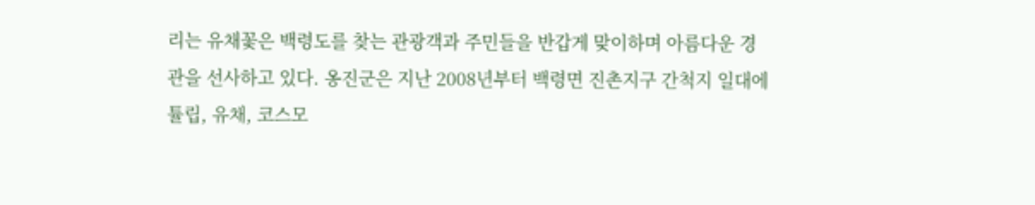리는 유채꽃은 백령도를 찾는 관광객과 주민들을 반갑게 맞이하며 아름다운 경관을 선사하고 있다. 옹진군은 지난 2008년부터 백령면 진촌지구 간척지 일대에 튤립, 유채, 코스모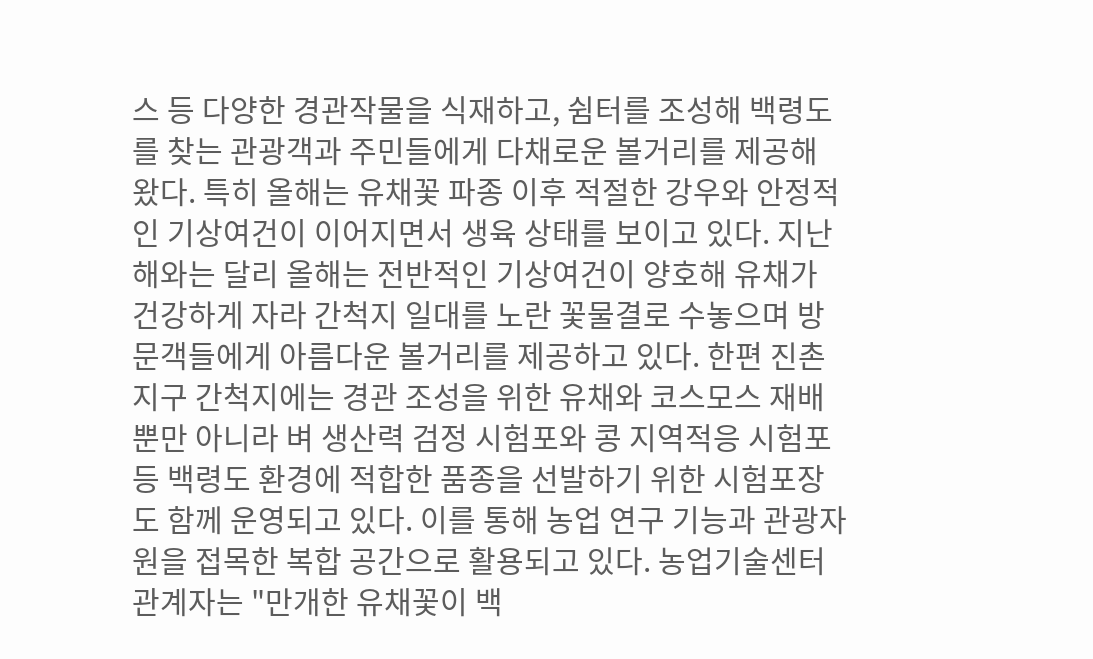스 등 다양한 경관작물을 식재하고, 쉼터를 조성해 백령도를 찾는 관광객과 주민들에게 다채로운 볼거리를 제공해 왔다. 특히 올해는 유채꽃 파종 이후 적절한 강우와 안정적인 기상여건이 이어지면서 생육 상태를 보이고 있다. 지난해와는 달리 올해는 전반적인 기상여건이 양호해 유채가 건강하게 자라 간척지 일대를 노란 꽃물결로 수놓으며 방문객들에게 아름다운 볼거리를 제공하고 있다. 한편 진촌지구 간척지에는 경관 조성을 위한 유채와 코스모스 재배뿐만 아니라 벼 생산력 검정 시험포와 콩 지역적응 시험포 등 백령도 환경에 적합한 품종을 선발하기 위한 시험포장도 함께 운영되고 있다. 이를 통해 농업 연구 기능과 관광자원을 접목한 복합 공간으로 활용되고 있다. 농업기술센터 관계자는 "만개한 유채꽃이 백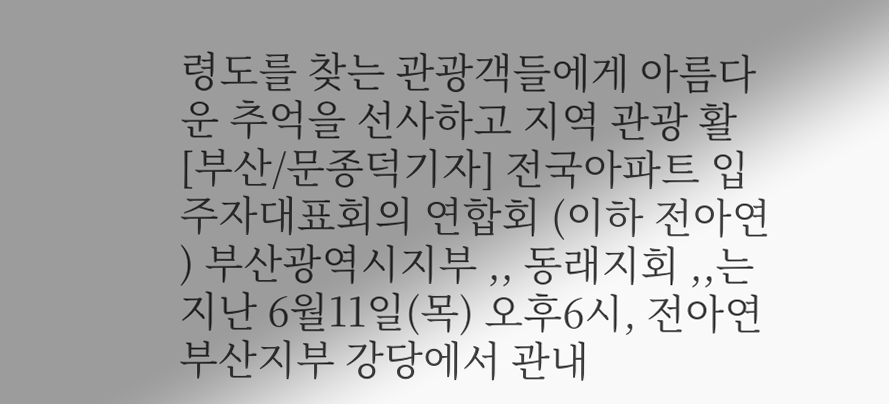령도를 찾는 관광객들에게 아름다운 추억을 선사하고 지역 관광 활
[부산/문종덕기자] 전국아파트 입주자대표회의 연합회 (이하 전아연 ) 부산광역시지부 ,, 동래지회 ,,는 지난 6월11일(목) 오후6시, 전아연 부산지부 강당에서 관내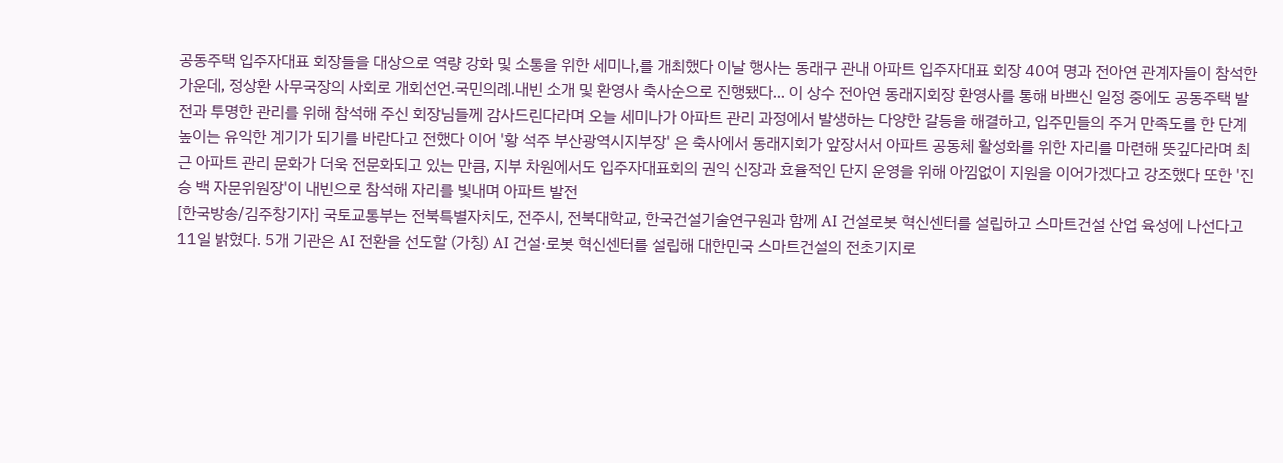공동주택 입주자대표 회장들을 대상으로 역량 강화 및 소통을 위한 세미나,를 개최했다 이날 행사는 동래구 관내 아파트 입주자대표 회장 40여 명과 전아연 관계자들이 참석한 가운데, 정상환 사무국장의 사회로 개회선언.국민의례.내빈 소개 및 환영사 축사순으로 진행됐다... 이 상수 전아연 동래지회장 환영사를 통해 바쁘신 일정 중에도 공동주택 발전과 투명한 관리를 위해 참석해 주신 회장님들께 감사드린다라며 오늘 세미나가 아파트 관리 과정에서 발생하는 다양한 갈등을 해결하고, 입주민들의 주거 만족도를 한 단계 높이는 유익한 계기가 되기를 바란다고 전했다 이어 '황 석주 부산광역시지부장' 은 축사에서 동래지회가 앞장서서 아파트 공동체 활성화를 위한 자리를 마련해 뜻깊다라며 최근 아파트 관리 문화가 더욱 전문화되고 있는 만큼, 지부 차원에서도 입주자대표회의 권익 신장과 효율적인 단지 운영을 위해 아낌없이 지원을 이어가겠다고 강조했다 또한 '진 승 백 자문위원장'이 내빈으로 참석해 자리를 빛내며 아파트 발전
[한국방송/김주창기자] 국토교통부는 전북특별자치도, 전주시, 전북대학교, 한국건설기술연구원과 함께 AI 건설로봇 혁신센터를 설립하고 스마트건설 산업 육성에 나선다고 11일 밝혔다. 5개 기관은 AI 전환을 선도할 (가칭) AI 건설·로봇 혁신센터를 설립해 대한민국 스마트건설의 전초기지로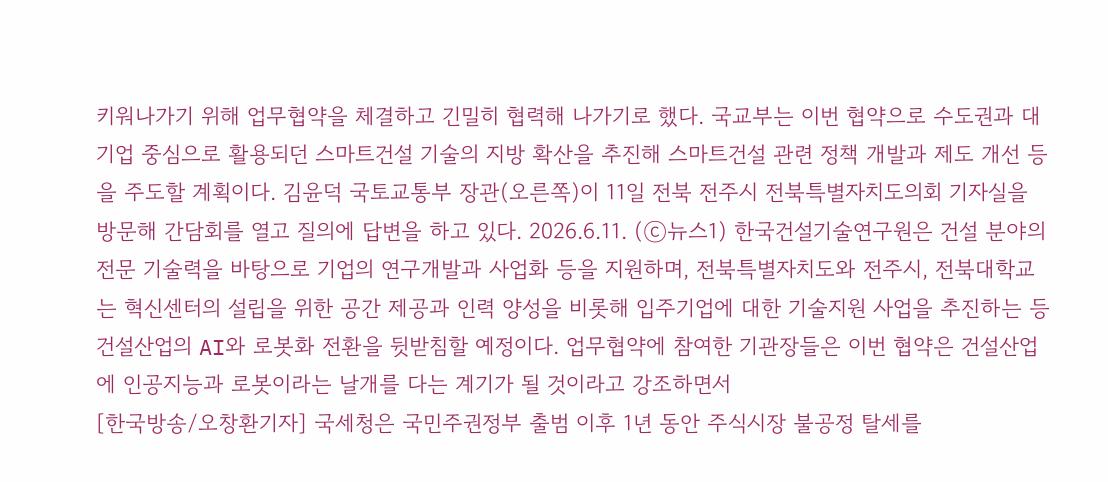키워나가기 위해 업무협약을 체결하고 긴밀히 협력해 나가기로 했다. 국교부는 이번 협약으로 수도권과 대기업 중심으로 활용되던 스마트건설 기술의 지방 확산을 추진해 스마트건설 관련 정책 개발과 제도 개선 등을 주도할 계획이다. 김윤덕 국토교통부 장관(오른쪽)이 11일 전북 전주시 전북특별자치도의회 기자실을 방문해 간담회를 열고 질의에 답변을 하고 있다. 2026.6.11. (ⓒ뉴스1) 한국건설기술연구원은 건설 분야의 전문 기술력을 바탕으로 기업의 연구개발과 사업화 등을 지원하며, 전북특별자치도와 전주시, 전북대학교는 혁신센터의 설립을 위한 공간 제공과 인력 양성을 비롯해 입주기업에 대한 기술지원 사업을 추진하는 등 건설산업의 AI와 로봇화 전환을 뒷받침할 예정이다. 업무협약에 참여한 기관장들은 이번 협약은 건설산업에 인공지능과 로봇이라는 날개를 다는 계기가 될 것이라고 강조하면서
[한국방송/오창환기자] 국세청은 국민주권정부 출범 이후 1년 동안 주식시장 불공정 탈세를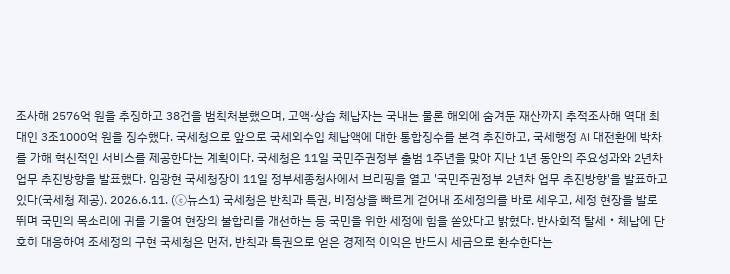조사해 2576억 원을 추징하고 38건을 범칙처분했으며, 고액·상습 체납자는 국내는 물론 해외에 숨겨둔 재산까지 추적조사해 역대 최대인 3조1000억 원을 징수했다. 국세청으로 앞으로 국세외수입 체납액에 대한 통합징수를 본격 추진하고, 국세행정 AI 대전환에 박차를 가해 혁신적인 서비스를 제공한다는 계획이다. 국세청은 11일 국민주권정부 출범 1주년을 맞아 지난 1년 동안의 주요성과와 2년차 업무 추진방향을 발표했다. 임광현 국세청장이 11일 정부세종청사에서 브리핑을 열고 '국민주권정부 2년차 업무 추진방향'을 발표하고 있다(국세청 제공). 2026.6.11. (ⓒ뉴스1) 국세청은 반칙과 특권, 비정상을 빠르게 걷어내 조세정의를 바로 세우고, 세정 현장을 발로 뛰며 국민의 목소리에 귀를 기울여 현장의 불합리를 개선하는 등 국민을 위한 세정에 힘을 쏟았다고 밝혔다. 반사회적 탈세・체납에 단호히 대응하여 조세정의 구현 국세청은 먼저, 반칙과 특권으로 얻은 경제적 이익은 반드시 세금으로 환수한다는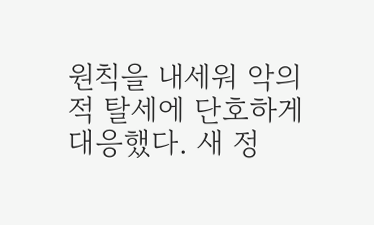원칙을 내세워 악의적 탈세에 단호하게 대응했다. 새 정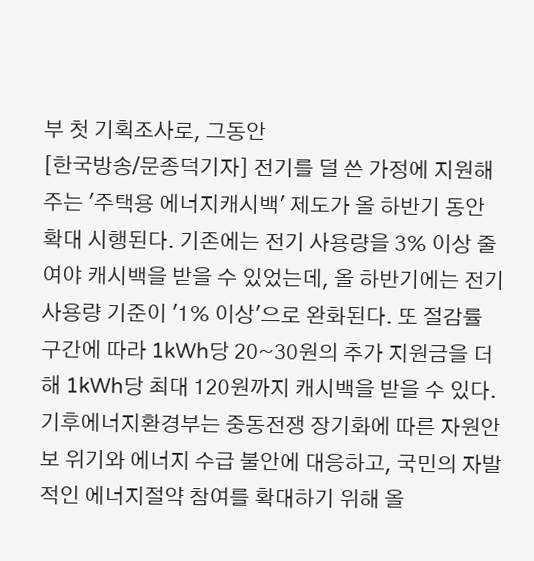부 첫 기획조사로, 그동안
[한국방송/문종덕기자] 전기를 덜 쓴 가정에 지원해 주는 '주택용 에너지캐시백' 제도가 올 하반기 동안 확대 시행된다. 기존에는 전기 사용량을 3% 이상 줄여야 캐시백을 받을 수 있었는데, 올 하반기에는 전기 사용량 기준이 '1% 이상'으로 완화된다. 또 절감률 구간에 따라 1kWh당 20~30원의 추가 지원금을 더해 1kWh당 최대 120원까지 캐시백을 받을 수 있다. 기후에너지환경부는 중동전쟁 장기화에 따른 자원안보 위기와 에너지 수급 불안에 대응하고, 국민의 자발적인 에너지절약 참여를 확대하기 위해 올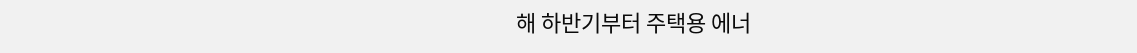해 하반기부터 주택용 에너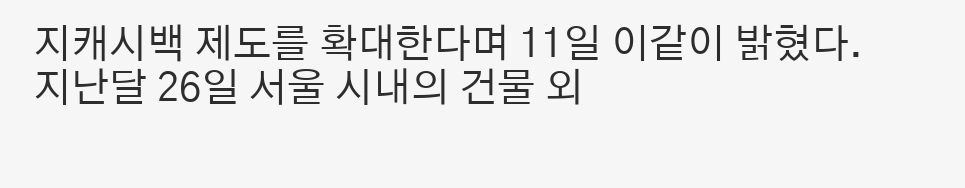지캐시백 제도를 확대한다며 11일 이같이 밝혔다. 지난달 26일 서울 시내의 건물 외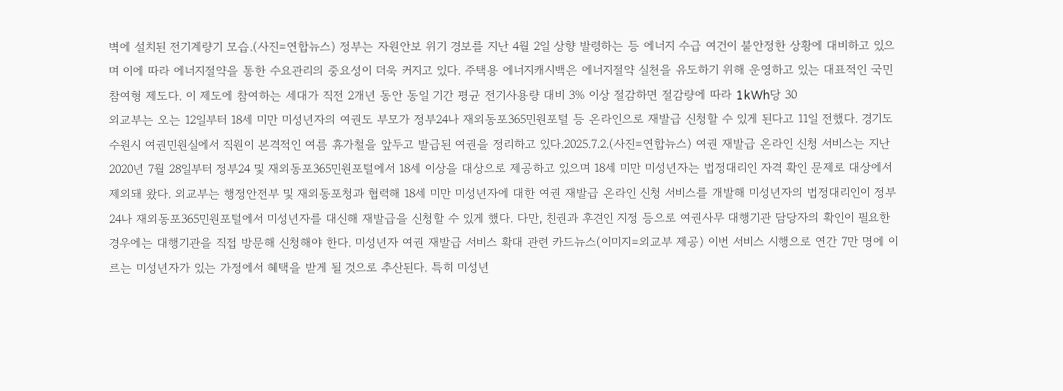벽에 설치된 전기계량기 모습.(사진=연합뉴스) 정부는 자원안보 위기 경보를 지난 4월 2일 상향 발령하는 등 에너지 수급 여건이 불안정한 상황에 대비하고 있으며 이에 따라 에너지절약을 통한 수요관리의 중요성이 더욱 커지고 있다. 주택용 에너지캐시백은 에너지절약 실천을 유도하기 위해 운영하고 있는 대표적인 국민 참여형 제도다. 이 제도에 참여하는 세대가 직전 2개년 동안 동일 기간 평균 전기사용량 대비 3% 이상 절감하면 절감량에 따라 1kWh당 30
외교부는 오는 12일부터 18세 미만 미성년자의 여권도 부모가 정부24나 재외동포365민원포털 등 온라인으로 재발급 신청할 수 있게 된다고 11일 전했다. 경기도 수원시 여권민원실에서 직원이 본격적인 여름 휴가철을 앞두고 발급된 여권을 정리하고 있다.2025.7.2.(사진=연합뉴스) 여권 재발급 온라인 신청 서비스는 지난 2020년 7월 28일부터 정부24 및 재외동포365민원포털에서 18세 이상을 대상으로 제공하고 있으며 18세 미만 미성년자는 법정대리인 자격 확인 문제로 대상에서 제외돼 왔다. 외교부는 행정안전부 및 재외동포청과 협력해 18세 미만 미성년자에 대한 여권 재발급 온라인 신청 서비스를 개발해 미성년자의 법정대리인이 정부24나 재외동포365민원포털에서 미성년자를 대신해 재발급을 신청할 수 있게 했다. 다만, 친권과 후견인 지정 등으로 여권사무 대행기관 담당자의 확인이 필요한 경우에는 대행기관을 직접 방문해 신청해야 한다. 미성년자 여권 재발급 서비스 확대 관련 카드뉴스(이미지=외교부 제공) 이번 서비스 시행으로 연간 7만 명에 이르는 미성년자가 있는 가정에서 혜택을 받게 될 것으로 추산된다. 특히 미성년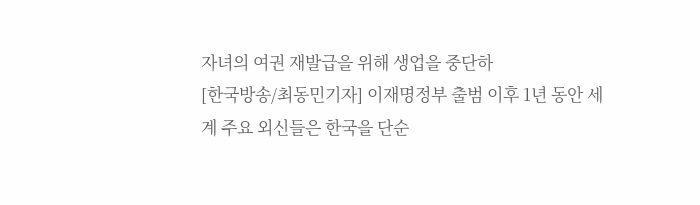자녀의 여권 재발급을 위해 생업을 중단하
[한국방송/최동민기자] 이재명정부 출범 이후 1년 동안 세계 주요 외신들은 한국을 단순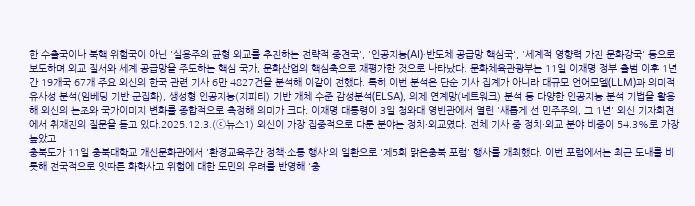한 수출국이나 북핵 위험국이 아닌 '실용주의 균형 외교를 추진하는 전략적 중견국', '인공지능(AI)·반도체 공급망 핵심국', '세계적 영향력 가진 문화강국' 등으로 보도하며 외교 질서와 세계 공급망을 주도하는 핵심 국가, 문화산업의 핵심축으로 재평가한 것으로 나타났다. 문화체육관광부는 11일 이재명 정부 출범 이후 1년간 19개국 67개 주요 외신의 한국 관련 기사 6만 4827건을 분석해 이같이 전했다. 특히 이번 분석은 단순 기사 집계가 아니라 대규모 언어모델(LLM)과 의미적 유사성 분석(임베딩 기반 군집화), 생성형 인공지능(지피티) 기반 개체 수준 감성분석(ELSA), 의제 연계망(네트워크) 분석 등 다양한 인공지능 분석 기법을 활용해 외신의 논조와 국가이미지 변화를 종합적으로 측정해 의미가 크다. 이재명 대통령이 3일 청와대 영빈관에서 열린 '새롭게 선 민주주의, 그 1년' 외신 기자회견에서 취재진의 질문을 듣고 있다.2025.12.3.(ⓒ뉴스1) 외신이 가장 집중적으로 다룬 분야는 정치·외교였다. 전체 기사 중 정치·외교 분야 비중이 54.3%로 가장 높았고
충북도가 11일 충북대학교 개신문화관에서 '환경교육주간 정책·소통 행사'의 일환으로 '제5회 맑은충북 포럼' 행사를 개최했다. 이번 포럼에서는 최근 도내를 비롯해 전국적으로 잇따른 화학사고 위험에 대한 도민의 우려를 반영해 '충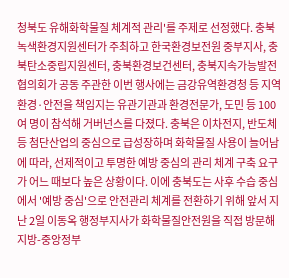청북도 유해화학물질 체계적 관리'를 주제로 선정했다. 충북녹색환경지원센터가 주최하고 한국환경보전원 중부지사, 충북탄소중립지원센터, 충북환경보건센터, 충북지속가능발전협의회가 공동 주관한 이번 행사에는 금강유역환경청 등 지역 환경·안전을 책임지는 유관기관과 환경전문가, 도민 등 100여 명이 참석해 거버넌스를 다졌다. 충북은 이차전지, 반도체 등 첨단산업의 중심으로 급성장하며 화학물질 사용이 늘어남에 따라, 선제적이고 투명한 예방 중심의 관리 체계 구축 요구가 어느 때보다 높은 상황이다. 이에 충북도는 사후 수습 중심에서 '예방 중심'으로 안전관리 체계를 전환하기 위해 앞서 지난 2일 이동옥 행정부지사가 화학물질안전원을 직접 방문해 지방-중앙정부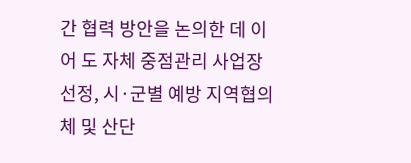간 협력 방안을 논의한 데 이어 도 자체 중점관리 사업장 선정, 시·군별 예방 지역협의체 및 산단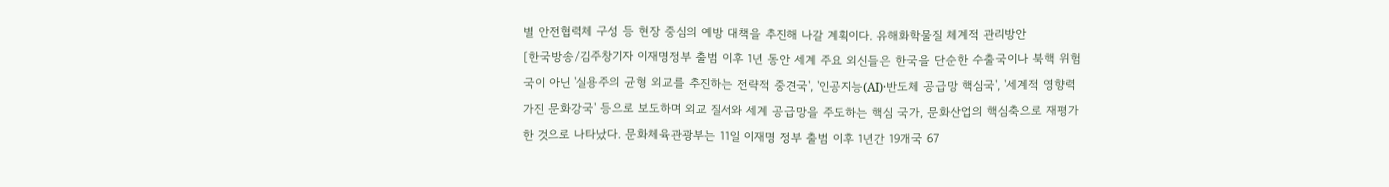별 안전협력체 구성 등 현장 중심의 예방 대책을 추진해 나갈 계획이다. 유해화학물질 체계적 관리방안
[한국방송/김주창기자 이재명정부 출범 이후 1년 동안 세계 주요 외신들은 한국을 단순한 수출국이나 북핵 위험국이 아닌 '실용주의 균형 외교를 추진하는 전략적 중견국', '인공지능(AI)·반도체 공급망 핵심국', '세계적 영향력 가진 문화강국' 등으로 보도하며 외교 질서와 세계 공급망을 주도하는 핵심 국가, 문화산업의 핵심축으로 재평가한 것으로 나타났다. 문화체육관광부는 11일 이재명 정부 출범 이후 1년간 19개국 67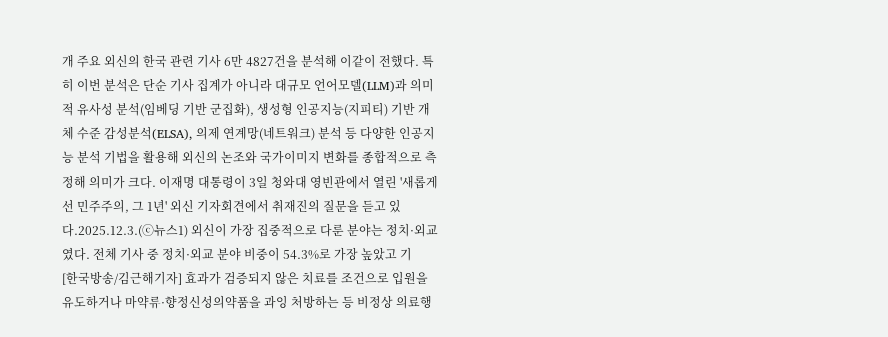개 주요 외신의 한국 관련 기사 6만 4827건을 분석해 이같이 전했다. 특히 이번 분석은 단순 기사 집계가 아니라 대규모 언어모델(LLM)과 의미적 유사성 분석(임베딩 기반 군집화), 생성형 인공지능(지피티) 기반 개체 수준 감성분석(ELSA), 의제 연계망(네트워크) 분석 등 다양한 인공지능 분석 기법을 활용해 외신의 논조와 국가이미지 변화를 종합적으로 측정해 의미가 크다. 이재명 대통령이 3일 청와대 영빈관에서 열린 '새롭게 선 민주주의, 그 1년' 외신 기자회견에서 취재진의 질문을 듣고 있다.2025.12.3.(ⓒ뉴스1) 외신이 가장 집중적으로 다룬 분야는 정치·외교였다. 전체 기사 중 정치·외교 분야 비중이 54.3%로 가장 높았고 기
[한국방송/김근해기자] 효과가 검증되지 않은 치료를 조건으로 입원을 유도하거나 마약류·향정신성의약품을 과잉 처방하는 등 비정상 의료행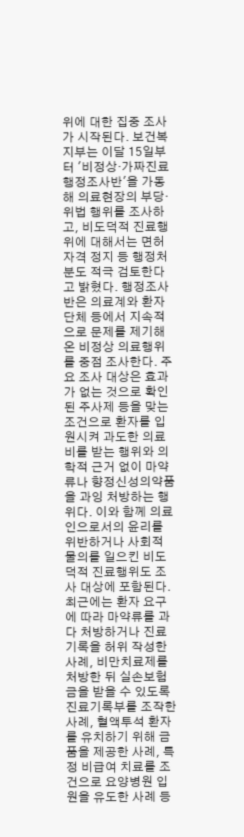위에 대한 집중 조사가 시작된다. 보건복지부는 이달 15일부터 '비정상·가짜진료 행정조사반'을 가동해 의료현장의 부당·위법 행위를 조사하고, 비도덕적 진료행위에 대해서는 면허자격 정지 등 행정처분도 적극 검토한다고 밝혔다. 행정조사반은 의료계와 환자단체 등에서 지속적으로 문제를 제기해 온 비정상 의료행위를 중점 조사한다. 주요 조사 대상은 효과가 없는 것으로 확인된 주사제 등을 맞는 조건으로 환자를 입원시켜 과도한 의료비를 받는 행위와 의학적 근거 없이 마약류나 향정신성의약품을 과잉 처방하는 행위다. 이와 함께 의료인으로서의 윤리를 위반하거나 사회적 물의를 일으킨 비도덕적 진료행위도 조사 대상에 포함된다. 최근에는 환자 요구에 따라 마약류를 과다 처방하거나 진료기록을 허위 작성한 사례, 비만치료제를 처방한 뒤 실손보험금을 받을 수 있도록 진료기록부를 조작한 사례, 혈액투석 환자를 유치하기 위해 금품을 제공한 사례, 특정 비급여 치료를 조건으로 요양병원 입원을 유도한 사례 등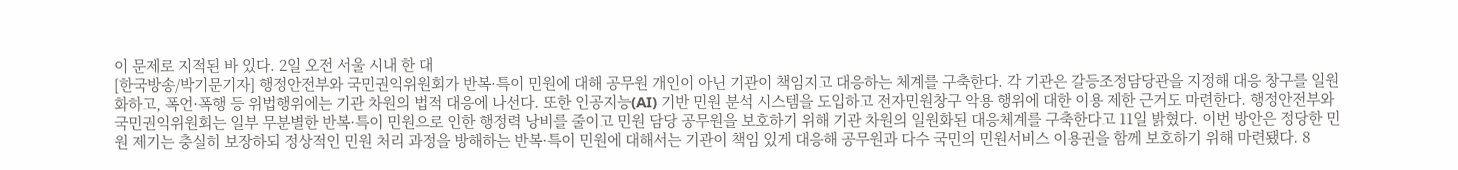이 문제로 지적된 바 있다. 2일 오전 서울 시내 한 대
[한국방송/박기문기자] 행정안전부와 국민권익위원회가 반복·특이 민원에 대해 공무원 개인이 아닌 기관이 책임지고 대응하는 체계를 구축한다. 각 기관은 갈등조정담당관을 지정해 대응 창구를 일원화하고, 폭언·폭행 등 위법행위에는 기관 차원의 법적 대응에 나선다. 또한 인공지능(AI) 기반 민원 분석 시스템을 도입하고 전자민원창구 악용 행위에 대한 이용 제한 근거도 마련한다. 행정안전부와 국민권익위원회는 일부 무분별한 반복·특이 민원으로 인한 행정력 낭비를 줄이고 민원 담당 공무원을 보호하기 위해 기관 차원의 일원화된 대응체계를 구축한다고 11일 밝혔다. 이번 방안은 정당한 민원 제기는 충실히 보장하되 정상적인 민원 처리 과정을 방해하는 반복·특이 민원에 대해서는 기관이 책임 있게 대응해 공무원과 다수 국민의 민원서비스 이용권을 함께 보호하기 위해 마련됐다. 8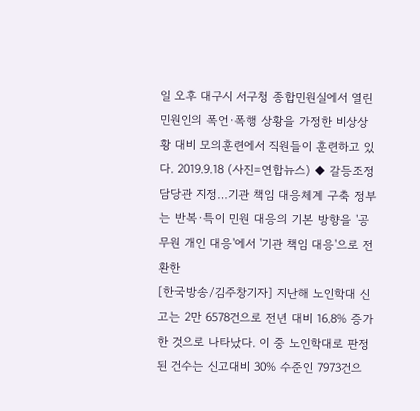일 오후 대구시 서구청 종합민원실에서 열린 민원인의 폭언·폭행 상황을 가정한 비상상황 대비 모의훈련에서 직원들이 훈련하고 있다. 2019.9.18 (사진=연합뉴스) ◆ 갈등조정담당관 지정…기관 책임 대응체계 구축 정부는 반복·특이 민원 대응의 기본 방향을 '공무원 개인 대응'에서 '기관 책임 대응'으로 전환한
[한국방송/김주창기자] 지난해 노인학대 신고는 2만 6578건으로 전년 대비 16.8% 증가한 것으로 나타났다. 이 중 노인학대로 판정된 건수는 신고대비 30% 수준인 7973건으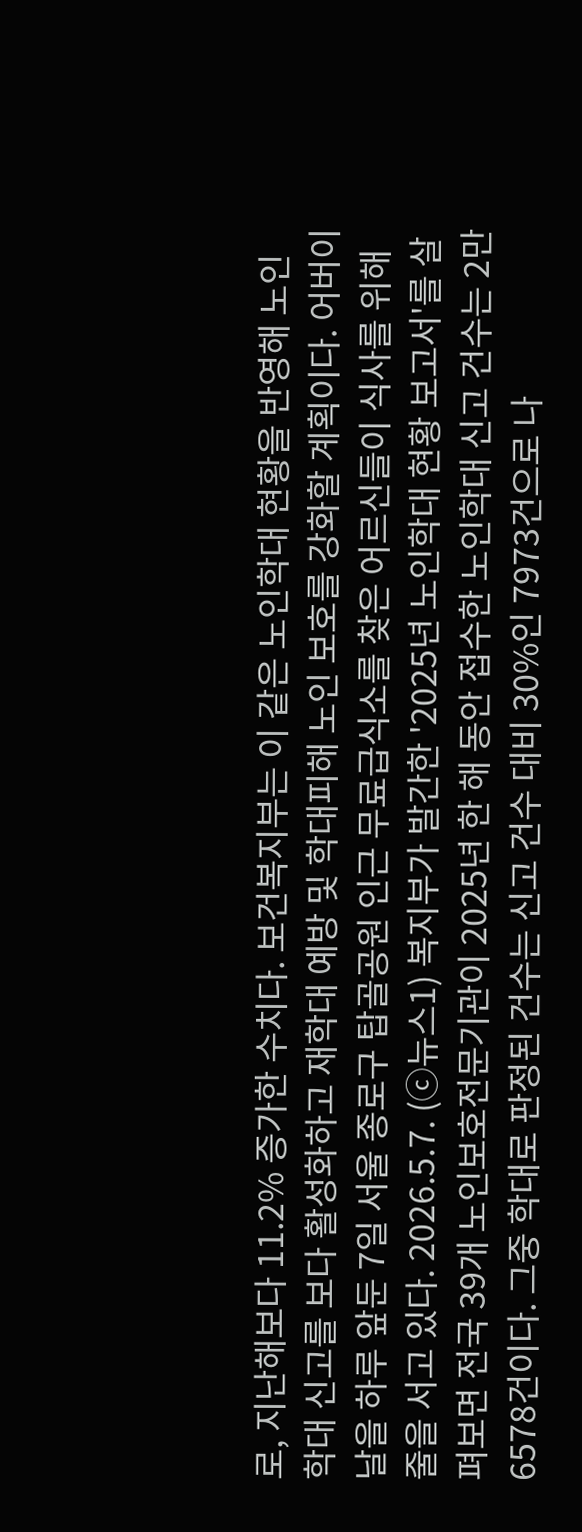로, 지난해보다 11.2% 증가한 수치다. 보건복지부는 이 같은 노인학대 현황을 반영해 노인학대 신고를 보다 활성화하고 재학대 예방 및 학대피해 노인 보호를 강화할 계획이다. 어버이날을 하루 앞둔 7일 서울 종로구 탑골공원 인근 무료급식소를 찾은 어르신들이 식사를 위해 줄을 서고 있다. 2026.5.7. (ⓒ뉴스1) 복지부가 발간한 '2025년 노인학대 현황 보고서'를 살펴보면 전국 39개 노인보호전문기관이 2025년 한 해 동안 접수한 노인학대 신고 건수는 2만 6578건이다. 그중 학대로 판정된 건수는 신고 건수 대비 30%인 7973건으로 나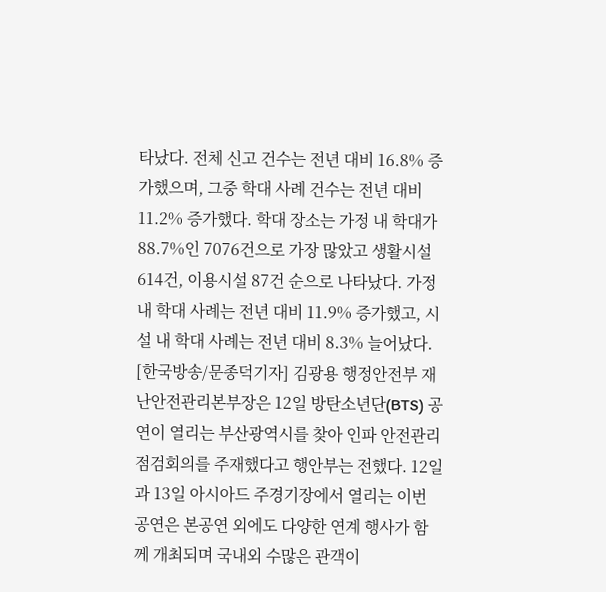타났다. 전체 신고 건수는 전년 대비 16.8% 증가했으며, 그중 학대 사례 건수는 전년 대비 11.2% 증가했다. 학대 장소는 가정 내 학대가 88.7%인 7076건으로 가장 많았고 생활시설 614건, 이용시설 87건 순으로 나타났다. 가정 내 학대 사례는 전년 대비 11.9% 증가했고, 시설 내 학대 사례는 전년 대비 8.3% 늘어났다.
[한국방송/문종덕기자] 김광용 행정안전부 재난안전관리본부장은 12일 방탄소년단(BTS) 공연이 열리는 부산광역시를 찾아 인파 안전관리 점검회의를 주재했다고 행안부는 전했다. 12일과 13일 아시아드 주경기장에서 열리는 이번 공연은 본공연 외에도 다양한 연계 행사가 함께 개최되며 국내외 수많은 관객이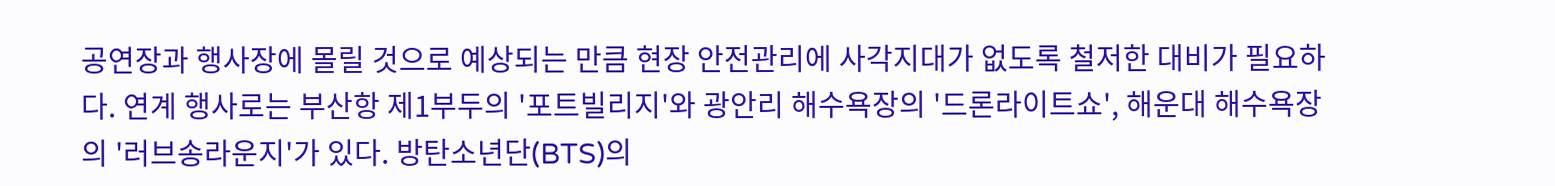공연장과 행사장에 몰릴 것으로 예상되는 만큼 현장 안전관리에 사각지대가 없도록 철저한 대비가 필요하다. 연계 행사로는 부산항 제1부두의 '포트빌리지'와 광안리 해수욕장의 '드론라이트쇼', 해운대 해수욕장의 '러브송라운지'가 있다. 방탄소년단(BTS)의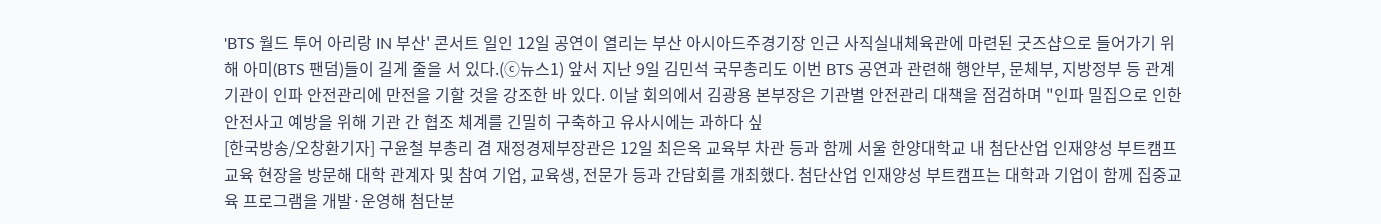'BTS 월드 투어 아리랑 IN 부산' 콘서트 일인 12일 공연이 열리는 부산 아시아드주경기장 인근 사직실내체육관에 마련된 굿즈샵으로 들어가기 위해 아미(BTS 팬덤)들이 길게 줄을 서 있다.(ⓒ뉴스1) 앞서 지난 9일 김민석 국무총리도 이번 BTS 공연과 관련해 행안부, 문체부, 지방정부 등 관계기관이 인파 안전관리에 만전을 기할 것을 강조한 바 있다. 이날 회의에서 김광용 본부장은 기관별 안전관리 대책을 점검하며 "인파 밀집으로 인한 안전사고 예방을 위해 기관 간 협조 체계를 긴밀히 구축하고 유사시에는 과하다 싶
[한국방송/오창환기자] 구윤철 부총리 겸 재정경제부장관은 12일 최은옥 교육부 차관 등과 함께 서울 한양대학교 내 첨단산업 인재양성 부트캠프 교육 현장을 방문해 대학 관계자 및 참여 기업, 교육생, 전문가 등과 간담회를 개최했다. 첨단산업 인재양성 부트캠프는 대학과 기업이 함께 집중교육 프로그램을 개발·운영해 첨단분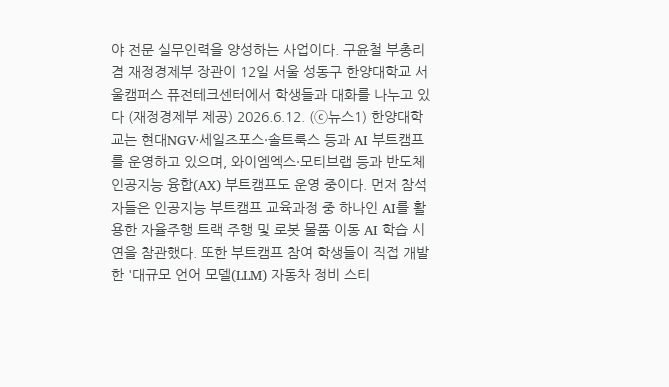야 전문 실무인력을 양성하는 사업이다. 구윤철 부총리 겸 재정경제부 장관이 12일 서울 성동구 한양대학교 서울캠퍼스 퓨전테크센터에서 학생들과 대화를 나누고 있다 (재정경제부 제공) 2026.6.12. (ⓒ뉴스1) 한양대학교는 현대NGV·세일즈포스·솔트룩스 등과 AI 부트캠프를 운영하고 있으며, 와이엠엑스·모티브랩 등과 반도체 인공지능 융합(AX) 부트캠프도 운영 중이다. 먼저 참석자들은 인공지능 부트캠프 교육과정 중 하나인 AI를 활용한 자율주행 트랙 주행 및 로봇 물품 이동 AI 학습 시연을 참관했다. 또한 부트캠프 참여 학생들이 직접 개발한 '대규모 언어 모델(LLM) 자동차 정비 스티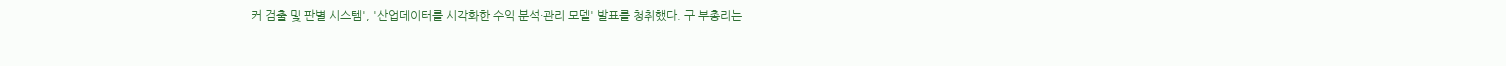커 검출 및 판별 시스템', '산업데이터를 시각화한 수익 분석·관리 모델' 발표를 청취했다. 구 부총리는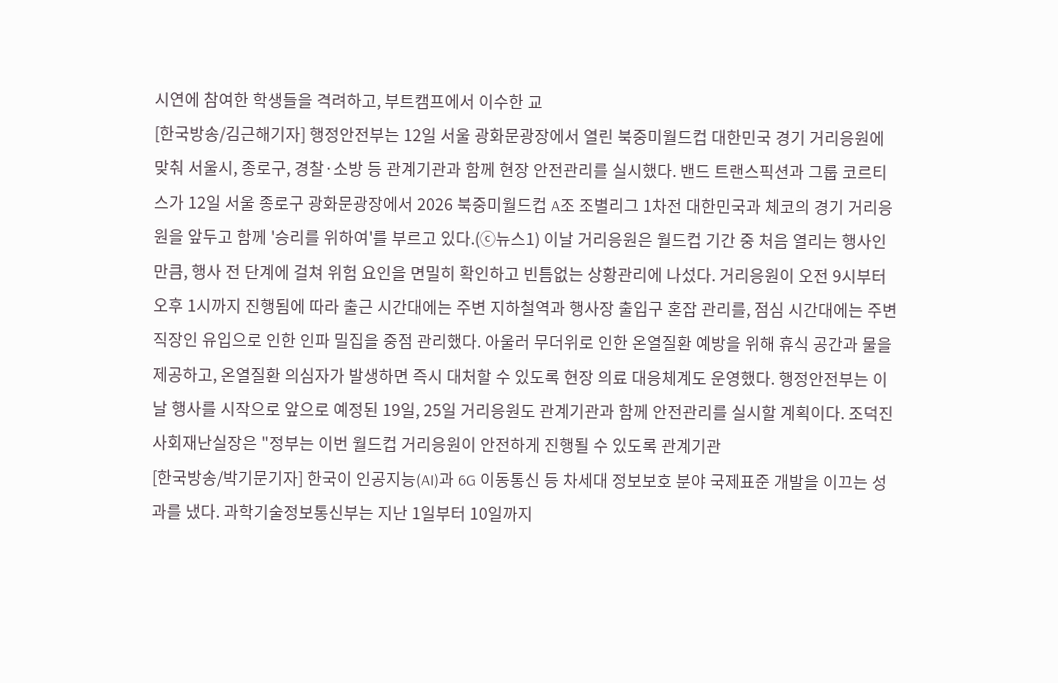시연에 참여한 학생들을 격려하고, 부트캠프에서 이수한 교
[한국방송/김근해기자] 행정안전부는 12일 서울 광화문광장에서 열린 북중미월드컵 대한민국 경기 거리응원에 맞춰 서울시, 종로구, 경찰·소방 등 관계기관과 함께 현장 안전관리를 실시했다. 밴드 트랜스픽션과 그룹 코르티스가 12일 서울 종로구 광화문광장에서 2026 북중미월드컵 A조 조별리그 1차전 대한민국과 체코의 경기 거리응원을 앞두고 함께 '승리를 위하여'를 부르고 있다.(ⓒ뉴스1) 이날 거리응원은 월드컵 기간 중 처음 열리는 행사인 만큼, 행사 전 단계에 걸쳐 위험 요인을 면밀히 확인하고 빈틈없는 상황관리에 나섰다. 거리응원이 오전 9시부터 오후 1시까지 진행됨에 따라 출근 시간대에는 주변 지하철역과 행사장 출입구 혼잡 관리를, 점심 시간대에는 주변 직장인 유입으로 인한 인파 밀집을 중점 관리했다. 아울러 무더위로 인한 온열질환 예방을 위해 휴식 공간과 물을 제공하고, 온열질환 의심자가 발생하면 즉시 대처할 수 있도록 현장 의료 대응체계도 운영했다. 행정안전부는 이날 행사를 시작으로 앞으로 예정된 19일, 25일 거리응원도 관계기관과 함께 안전관리를 실시할 계획이다. 조덕진 사회재난실장은 "정부는 이번 월드컵 거리응원이 안전하게 진행될 수 있도록 관계기관
[한국방송/박기문기자] 한국이 인공지능(AI)과 6G 이동통신 등 차세대 정보보호 분야 국제표준 개발을 이끄는 성과를 냈다. 과학기술정보통신부는 지난 1일부터 10일까지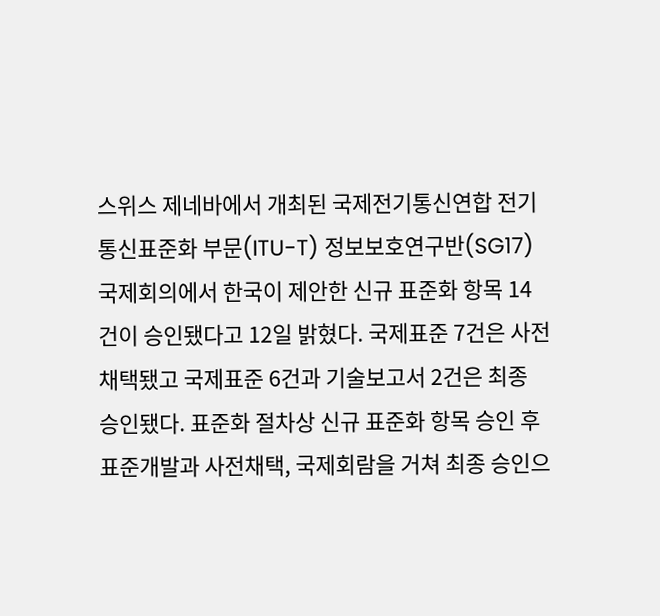스위스 제네바에서 개최된 국제전기통신연합 전기통신표준화 부문(ITU-T) 정보보호연구반(SG17) 국제회의에서 한국이 제안한 신규 표준화 항목 14건이 승인됐다고 12일 밝혔다. 국제표준 7건은 사전채택됐고 국제표준 6건과 기술보고서 2건은 최종 승인됐다. 표준화 절차상 신규 표준화 항목 승인 후 표준개발과 사전채택, 국제회람을 거쳐 최종 승인으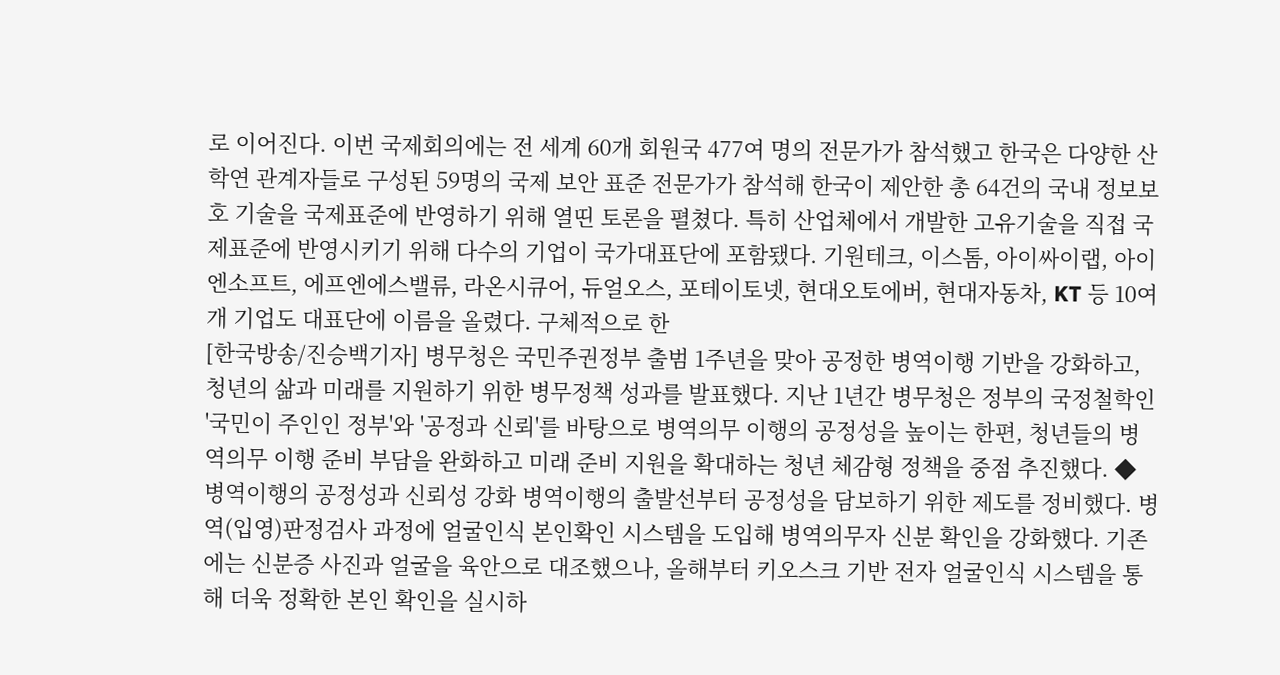로 이어진다. 이번 국제회의에는 전 세계 60개 회원국 477여 명의 전문가가 참석했고 한국은 다양한 산학연 관계자들로 구성된 59명의 국제 보안 표준 전문가가 참석해 한국이 제안한 총 64건의 국내 정보보호 기술을 국제표준에 반영하기 위해 열띤 토론을 펼쳤다. 특히 산업체에서 개발한 고유기술을 직접 국제표준에 반영시키기 위해 다수의 기업이 국가대표단에 포함됐다. 기원테크, 이스톰, 아이싸이랩, 아이엔소프트, 에프엔에스밸류, 라온시큐어, 듀얼오스, 포테이토넷, 현대오토에버, 현대자동차, KT 등 10여 개 기업도 대표단에 이름을 올렸다. 구체적으로 한
[한국방송/진승백기자] 병무청은 국민주권정부 출범 1주년을 맞아 공정한 병역이행 기반을 강화하고, 청년의 삶과 미래를 지원하기 위한 병무정책 성과를 발표했다. 지난 1년간 병무청은 정부의 국정철학인 '국민이 주인인 정부'와 '공정과 신뢰'를 바탕으로 병역의무 이행의 공정성을 높이는 한편, 청년들의 병역의무 이행 준비 부담을 완화하고 미래 준비 지원을 확대하는 청년 체감형 정책을 중점 추진했다. ◆ 병역이행의 공정성과 신뢰성 강화 병역이행의 출발선부터 공정성을 담보하기 위한 제도를 정비했다. 병역(입영)판정검사 과정에 얼굴인식 본인확인 시스템을 도입해 병역의무자 신분 확인을 강화했다. 기존에는 신분증 사진과 얼굴을 육안으로 대조했으나, 올해부터 키오스크 기반 전자 얼굴인식 시스템을 통해 더욱 정확한 본인 확인을 실시하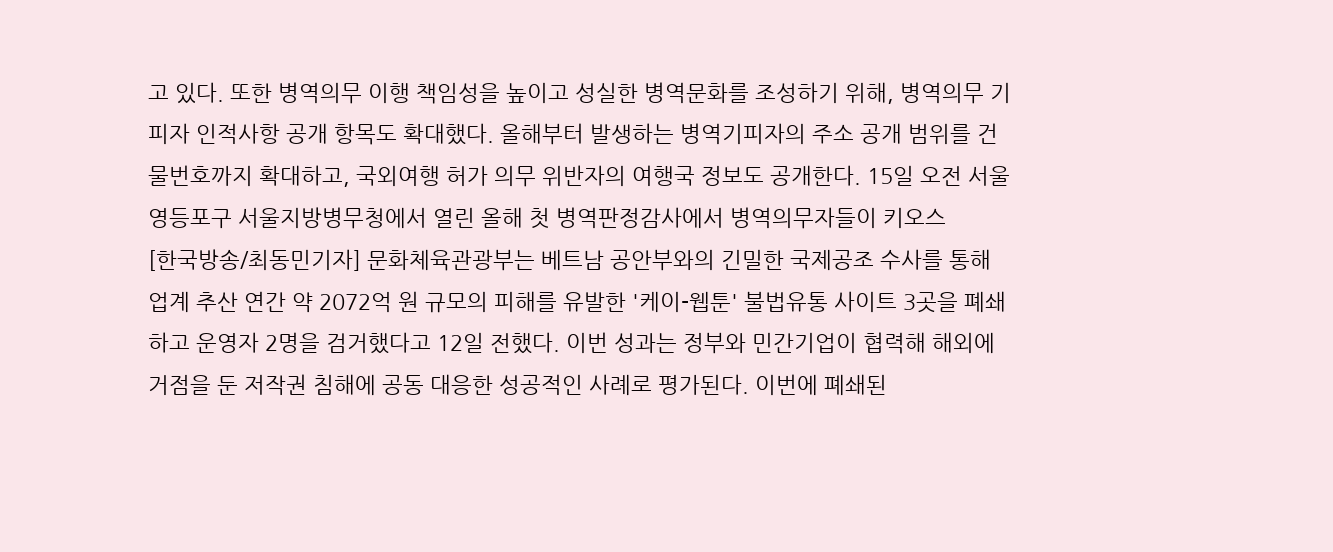고 있다. 또한 병역의무 이행 책임성을 높이고 성실한 병역문화를 조성하기 위해, 병역의무 기피자 인적사항 공개 항목도 확대했다. 올해부터 발생하는 병역기피자의 주소 공개 범위를 건물번호까지 확대하고, 국외여행 허가 의무 위반자의 여행국 정보도 공개한다. 15일 오전 서울 영등포구 서울지방병무청에서 열린 올해 첫 병역판정감사에서 병역의무자들이 키오스
[한국방송/최동민기자] 문화체육관광부는 베트남 공안부와의 긴밀한 국제공조 수사를 통해 업계 추산 연간 약 2072억 원 규모의 피해를 유발한 '케이-웹툰' 불법유통 사이트 3곳을 폐쇄하고 운영자 2명을 검거했다고 12일 전했다. 이번 성과는 정부와 민간기업이 협력해 해외에 거점을 둔 저작권 침해에 공동 대응한 성공적인 사례로 평가된다. 이번에 폐쇄된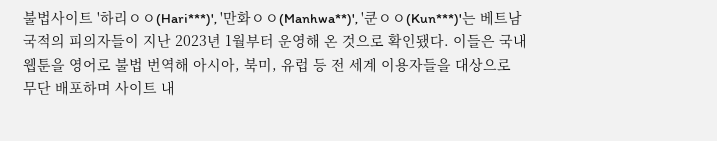불법사이트 '하리ㅇㅇ(Hari***)', '만화ㅇㅇ(Manhwa**)', '쿤ㅇㅇ(Kun***)'는 베트남 국적의 피의자들이 지난 2023년 1월부터 운영해 온 것으로 확인됐다. 이들은 국내 웹툰을 영어로 불법 번역해 아시아, 북미, 유럽 등 전 세계 이용자들을 대상으로 무단 배포하며 사이트 내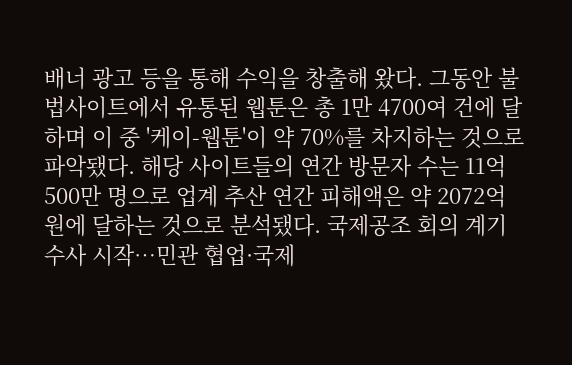배너 광고 등을 통해 수익을 창출해 왔다. 그동안 불법사이트에서 유통된 웹툰은 총 1만 4700여 건에 달하며 이 중 '케이-웹툰'이 약 70%를 차지하는 것으로 파악됐다. 해당 사이트들의 연간 방문자 수는 11억 500만 명으로 업계 추산 연간 피해액은 약 2072억 원에 달하는 것으로 분석됐다. 국제공조 회의 계기 수사 시작…민관 협업·국제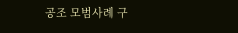공조 모범사례 구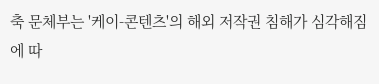축 문체부는 '케이-콘텐츠'의 해외 저작권 침해가 심각해짐에 따